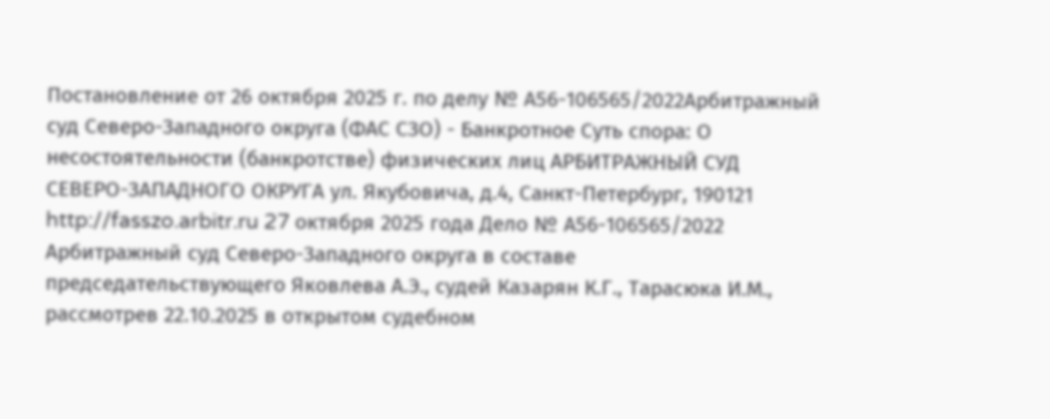Постановление от 26 октября 2025 г. по делу № А56-106565/2022Арбитражный суд Северо-Западного округа (ФАС СЗО) - Банкротное Суть спора: О несостоятельности (банкротстве) физических лиц АРБИТРАЖНЫЙ СУД СЕВЕРО-ЗАПАДНОГО ОКРУГА ул. Якубовича, д.4, Санкт-Петербург, 190121 http://fasszo.arbitr.ru 27 октября 2025 года Дело № А56-106565/2022 Арбитражный суд Северо-Западного округа в составе председательствующего Яковлева А.Э., судей Казарян К.Г., Тарасюка И.М., рассмотрев 22.10.2025 в открытом судебном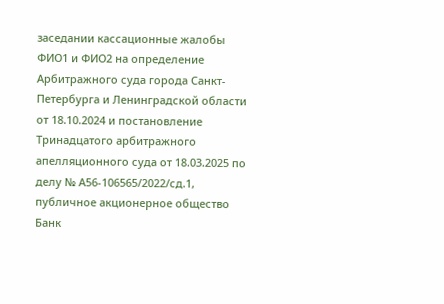заседании кассационные жалобы ФИО1 и ФИО2 на определение Арбитражного суда города Санкт-Петербурга и Ленинградской области от 18.10.2024 и постановление Тринадцатого арбитражного апелляционного суда от 18.03.2025 по делу № А56-106565/2022/сд.1, публичное акционерное общество Банк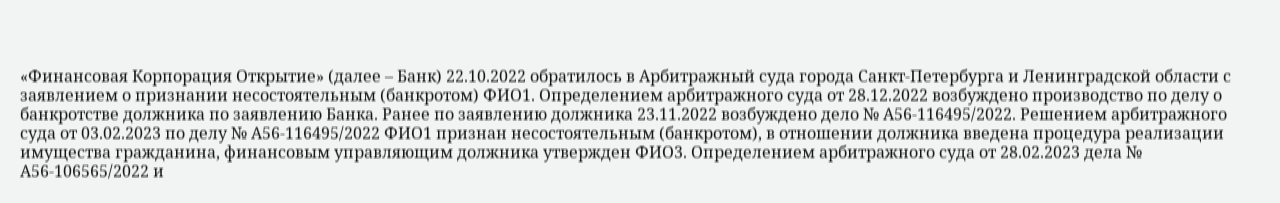«Финансовая Корпорация Открытие» (далее – Банк) 22.10.2022 обратилось в Арбитражный суда города Санкт-Петербурга и Ленинградской области с заявлением о признании несостоятельным (банкротом) ФИО1. Определением арбитражного суда от 28.12.2022 возбуждено производство по делу о банкротстве должника по заявлению Банка. Ранее по заявлению должника 23.11.2022 возбуждено дело № А56-116495/2022. Решением арбитражного суда от 03.02.2023 по делу № А56-116495/2022 ФИО1 признан несостоятельным (банкротом), в отношении должника введена процедура реализации имущества гражданина, финансовым управляющим должника утвержден ФИО3. Определением арбитражного суда от 28.02.2023 дела № А56-106565/2022 и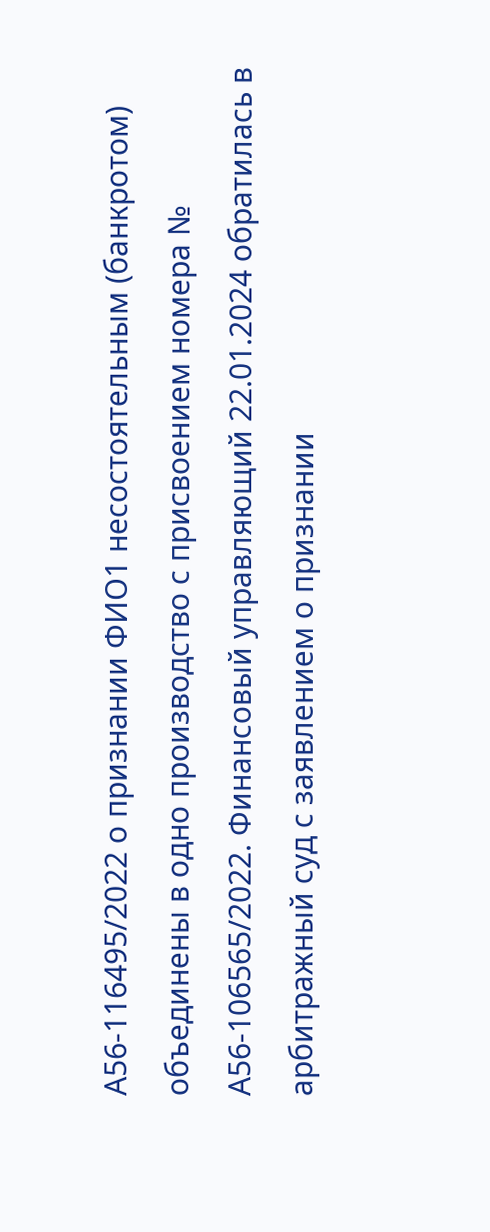А56-116495/2022 о признании ФИО1 несостоятельным (банкротом) объединены в одно производство с присвоением номера № А56-106565/2022. Финансовый управляющий 22.01.2024 обратилась в арбитражный суд с заявлением о признании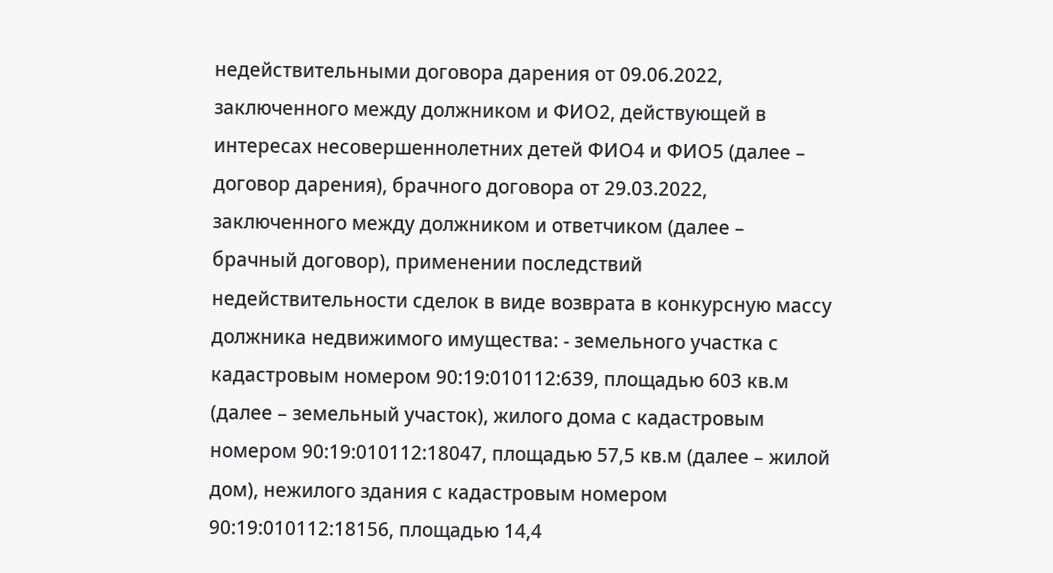недействительными договора дарения от 09.06.2022, заключенного между должником и ФИО2, действующей в интересах несовершеннолетних детей ФИО4 и ФИО5 (далее – договор дарения), брачного договора от 29.03.2022, заключенного между должником и ответчиком (далее – брачный договор), применении последствий недействительности сделок в виде возврата в конкурсную массу должника недвижимого имущества: - земельного участка с кадастровым номером 90:19:010112:639, площадью 603 кв.м (далее – земельный участок), жилого дома с кадастровым номером 90:19:010112:18047, площадью 57,5 кв.м (далее – жилой дом), нежилого здания с кадастровым номером 90:19:010112:18156, площадью 14,4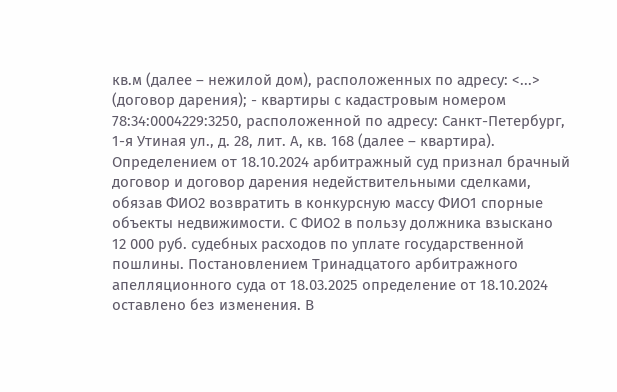кв.м (далее – нежилой дом), расположенных по адресу: <...> (договор дарения); - квартиры с кадастровым номером 78:34:0004229:3250, расположенной по адресу: Санкт-Петербург, 1-я Утиная ул., д. 28, лит. А, кв. 168 (далее – квартира). Определением от 18.10.2024 арбитражный суд признал брачный договор и договор дарения недействительными сделками, обязав ФИО2 возвратить в конкурсную массу ФИО1 спорные объекты недвижимости. С ФИО2 в пользу должника взыскано 12 000 руб. судебных расходов по уплате государственной пошлины. Постановлением Тринадцатого арбитражного апелляционного суда от 18.03.2025 определение от 18.10.2024 оставлено без изменения. В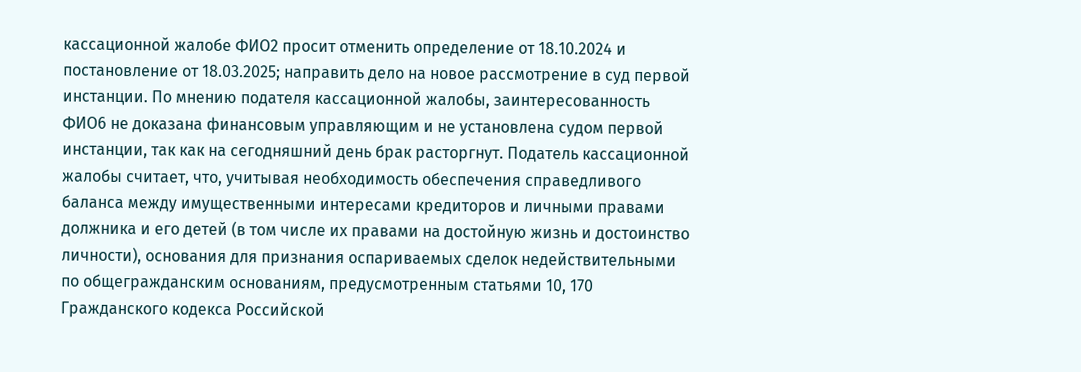кассационной жалобе ФИО2 просит отменить определение от 18.10.2024 и постановление от 18.03.2025; направить дело на новое рассмотрение в суд первой инстанции. По мнению подателя кассационной жалобы, заинтересованность ФИО6 не доказана финансовым управляющим и не установлена судом первой инстанции, так как на сегодняшний день брак расторгнут. Податель кассационной жалобы считает, что, учитывая необходимость обеспечения справедливого баланса между имущественными интересами кредиторов и личными правами должника и его детей (в том числе их правами на достойную жизнь и достоинство личности), основания для признания оспариваемых сделок недействительными по общегражданским основаниям, предусмотренным статьями 10, 170 Гражданского кодекса Российской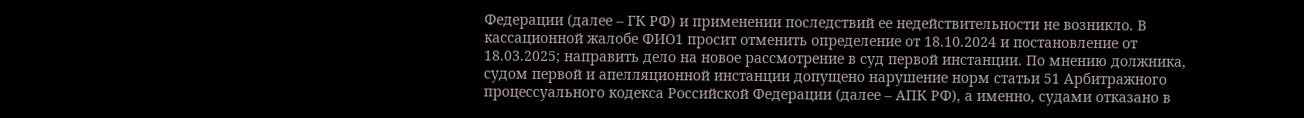Федерации (далее – ГК РФ) и применении последствий ее недействительности не возникло. В кассационной жалобе ФИО1 просит отменить определение от 18.10.2024 и постановление от 18.03.2025; направить дело на новое рассмотрение в суд первой инстанции. По мнению должника, судом первой и апелляционной инстанции допущено нарушение норм статьи 51 Арбитражного процессуального кодекса Российской Федерации (далее – АПК РФ), а именно, судами отказано в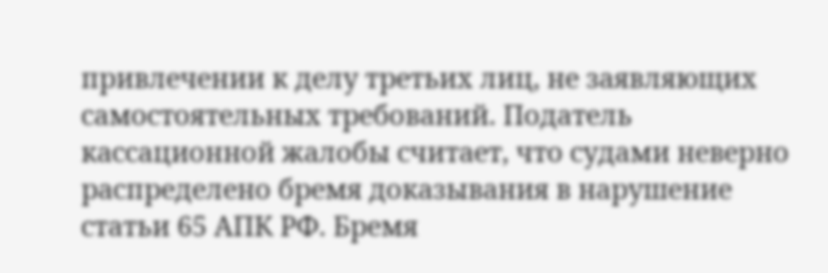привлечении к делу третьих лиц, не заявляющих самостоятельных требований. Податель кассационной жалобы считает, что судами неверно распределено бремя доказывания в нарушение статьи 65 АПК РФ. Бремя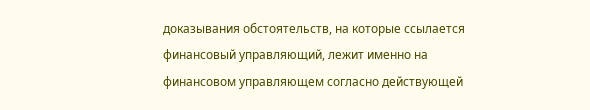доказывания обстоятельств, на которые ссылается финансовый управляющий, лежит именно на финансовом управляющем согласно действующей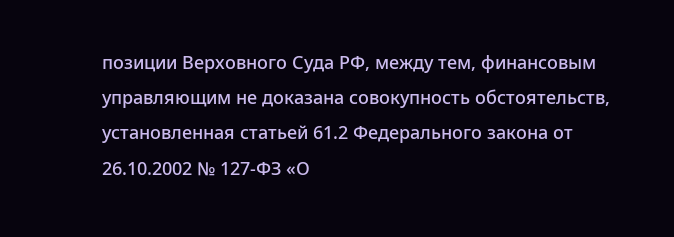позиции Верховного Суда РФ, между тем, финансовым управляющим не доказана совокупность обстоятельств, установленная статьей 61.2 Федерального закона от 26.10.2002 № 127-ФЗ «О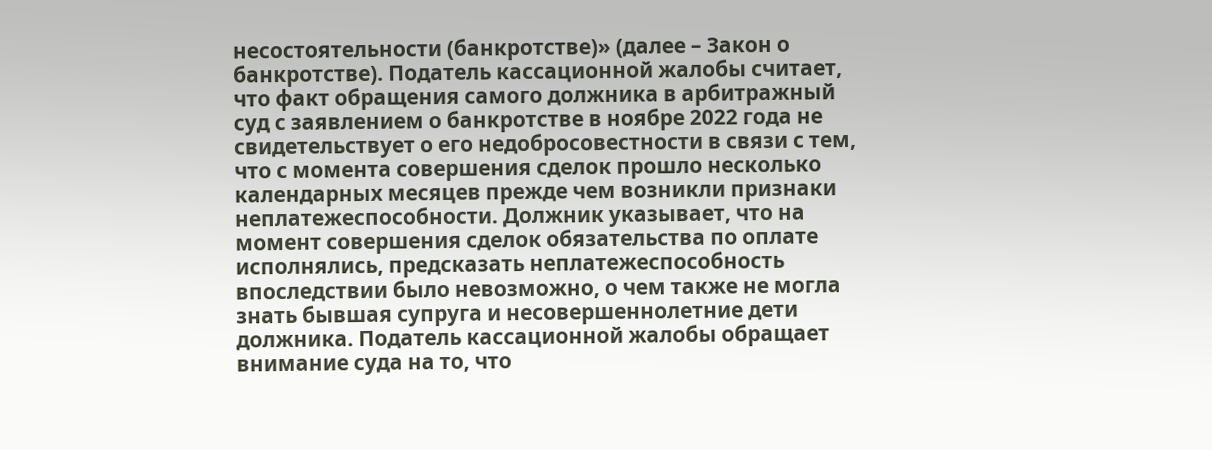несостоятельности (банкротстве)» (далее – Закон о банкротстве). Податель кассационной жалобы считает, что факт обращения самого должника в арбитражный суд с заявлением о банкротстве в ноябре 2022 года не свидетельствует о его недобросовестности в связи с тем, что с момента совершения сделок прошло несколько календарных месяцев прежде чем возникли признаки неплатежеспособности. Должник указывает, что на момент совершения сделок обязательства по оплате исполнялись, предсказать неплатежеспособность впоследствии было невозможно, о чем также не могла знать бывшая супруга и несовершеннолетние дети должника. Податель кассационной жалобы обращает внимание суда на то, что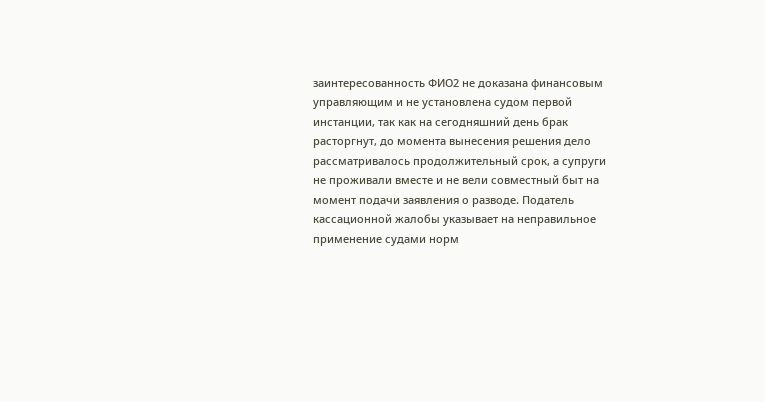заинтересованность ФИО2 не доказана финансовым управляющим и не установлена судом первой инстанции, так как на сегодняшний день брак расторгнут, до момента вынесения решения дело рассматривалось продолжительный срок, а супруги не проживали вместе и не вели совместный быт на момент подачи заявления о разводе. Податель кассационной жалобы указывает на неправильное применение судами норм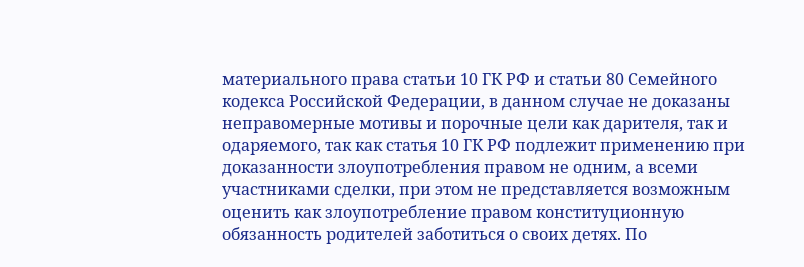материального права статьи 10 ГК РФ и статьи 80 Семейного кодекса Российской Федерации, в данном случае не доказаны неправомерные мотивы и порочные цели как дарителя, так и одаряемого, так как статья 10 ГК РФ подлежит применению при доказанности злоупотребления правом не одним, а всеми участниками сделки, при этом не представляется возможным оценить как злоупотребление правом конституционную обязанность родителей заботиться о своих детях. По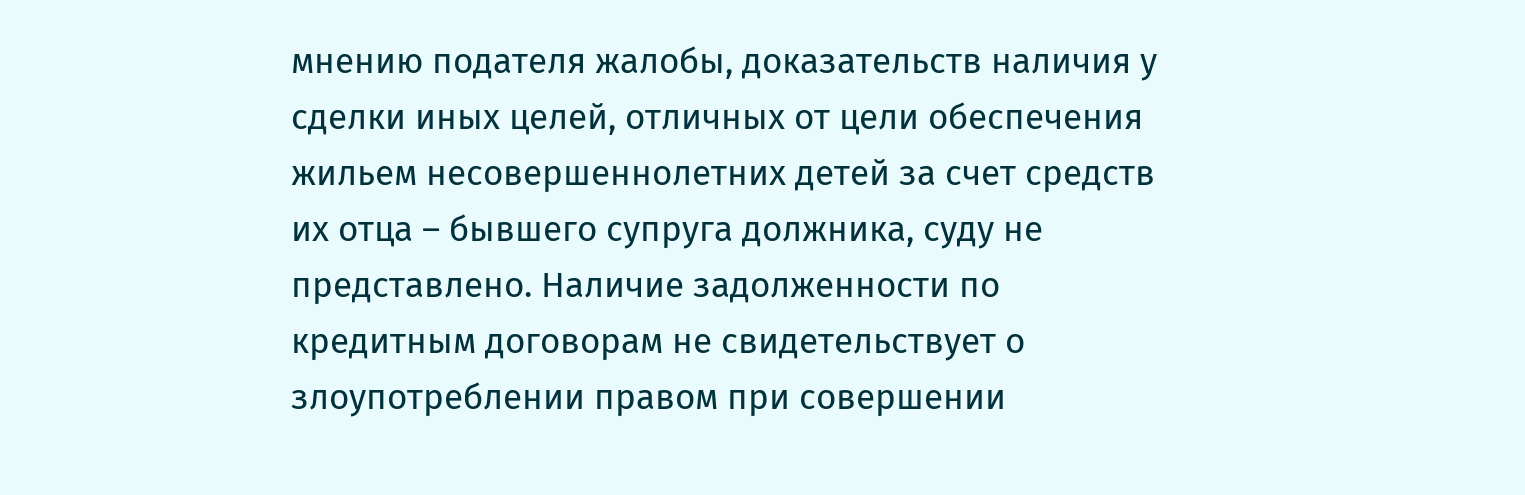мнению подателя жалобы, доказательств наличия у сделки иных целей, отличных от цели обеспечения жильем несовершеннолетних детей за счет средств их отца – бывшего супруга должника, суду не представлено. Наличие задолженности по кредитным договорам не свидетельствует о злоупотреблении правом при совершении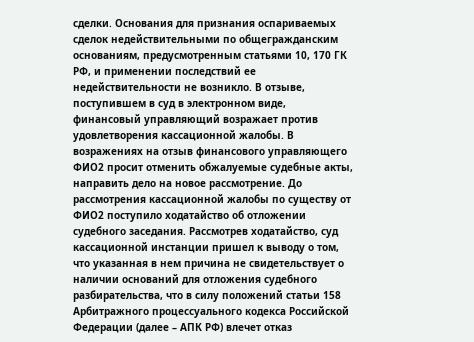сделки. Основания для признания оспариваемых сделок недействительными по общегражданским основаниям, предусмотренным статьями 10, 170 ГК РФ, и применении последствий ее недействительности не возникло. В отзыве, поступившем в суд в электронном виде, финансовый управляющий возражает против удовлетворения кассационной жалобы. В возражениях на отзыв финансового управляющего ФИО2 просит отменить обжалуемые судебные акты, направить дело на новое рассмотрение. До рассмотрения кассационной жалобы по существу от ФИО2 поступило ходатайство об отложении судебного заседания. Рассмотрев ходатайство, суд кассационной инстанции пришел к выводу о том, что указанная в нем причина не свидетельствует о наличии оснований для отложения судебного разбирательства, что в силу положений статьи 158 Арбитражного процессуального кодекса Российской Федерации (далее – АПК РФ) влечет отказ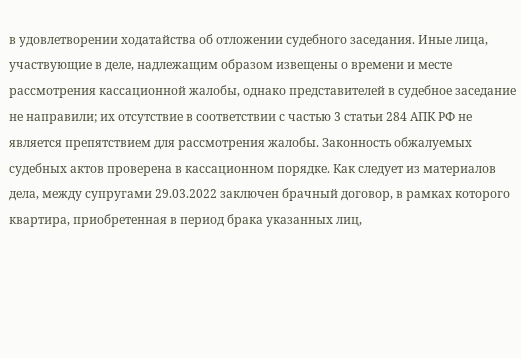в удовлетворении ходатайства об отложении судебного заседания. Иные лица, участвующие в деле, надлежащим образом извещены о времени и месте рассмотрения кассационной жалобы, однако представителей в судебное заседание не направили; их отсутствие в соответствии с частью 3 статьи 284 АПК РФ не является препятствием для рассмотрения жалобы. Законность обжалуемых судебных актов проверена в кассационном порядке. Как следует из материалов дела, между супругами 29.03.2022 заключен брачный договор, в рамках которого квартира, приобретенная в период брака указанных лиц,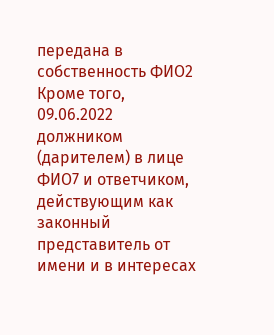передана в собственность ФИО2 Кроме того, 09.06.2022 должником (дарителем) в лице ФИО7 и ответчиком, действующим как законный представитель от имени и в интересах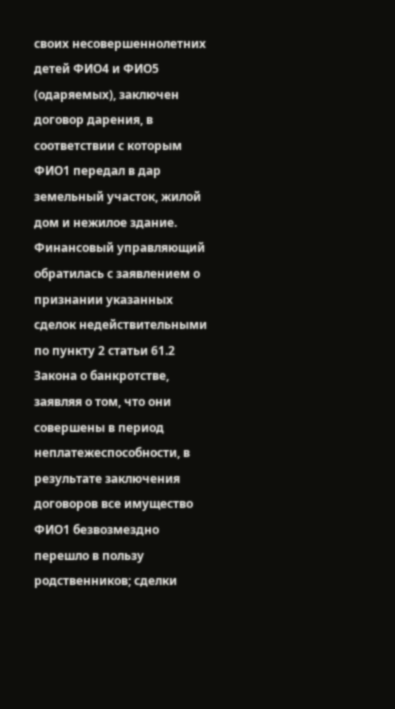своих несовершеннолетних детей ФИО4 и ФИО5 (одаряемых), заключен договор дарения, в соответствии с которым ФИО1 передал в дар земельный участок, жилой дом и нежилое здание. Финансовый управляющий обратилась с заявлением о признании указанных сделок недействительными по пункту 2 статьи 61.2 Закона о банкротстве, заявляя о том, что они совершены в период неплатежеспособности, в результате заключения договоров все имущество ФИО1 безвозмездно перешло в пользу родственников; сделки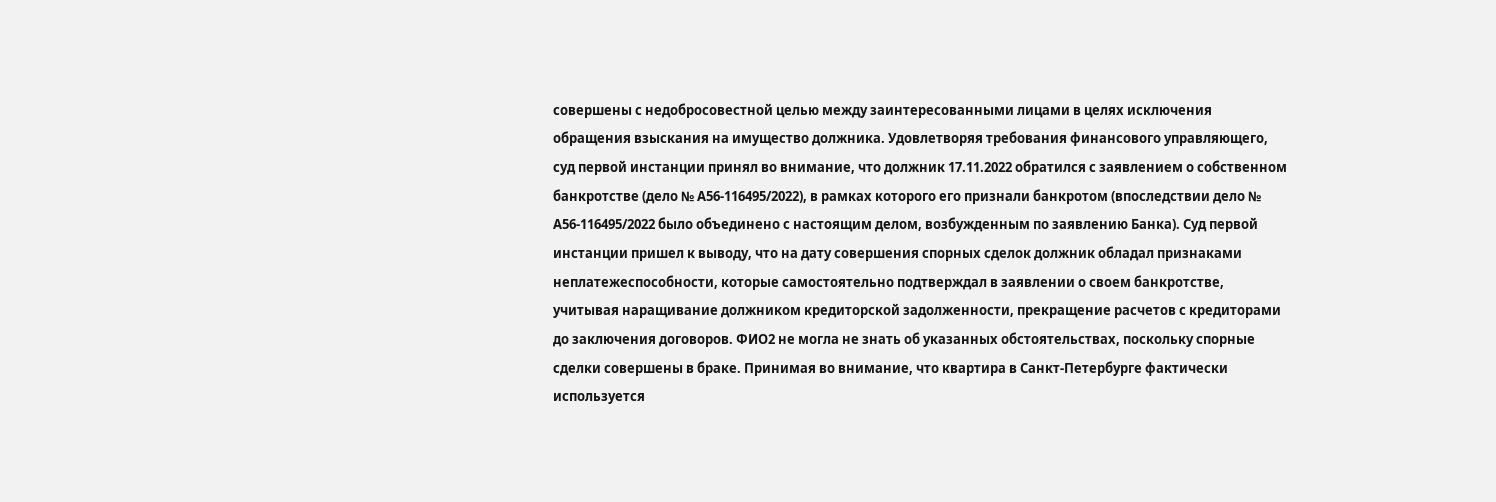совершены с недобросовестной целью между заинтересованными лицами в целях исключения обращения взыскания на имущество должника. Удовлетворяя требования финансового управляющего, суд первой инстанции принял во внимание, что должник 17.11.2022 обратился с заявлением о собственном банкротстве (дело № А56-116495/2022), в рамках которого его признали банкротом (впоследствии дело № А56-116495/2022 было объединено с настоящим делом, возбужденным по заявлению Банка). Суд первой инстанции пришел к выводу, что на дату совершения спорных сделок должник обладал признаками неплатежеспособности, которые самостоятельно подтверждал в заявлении о своем банкротстве, учитывая наращивание должником кредиторской задолженности, прекращение расчетов с кредиторами до заключения договоров. ФИО2 не могла не знать об указанных обстоятельствах, поскольку спорные сделки совершены в браке. Принимая во внимание, что квартира в Санкт-Петербурге фактически используется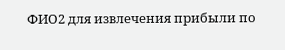ФИО2 для извлечения прибыли по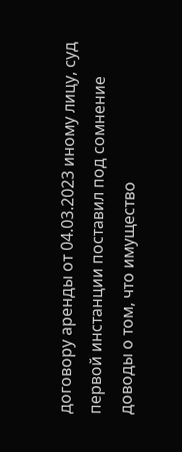договору аренды от 04.03.2023 иному лицу, суд первой инстанции поставил под сомнение доводы о том, что имущество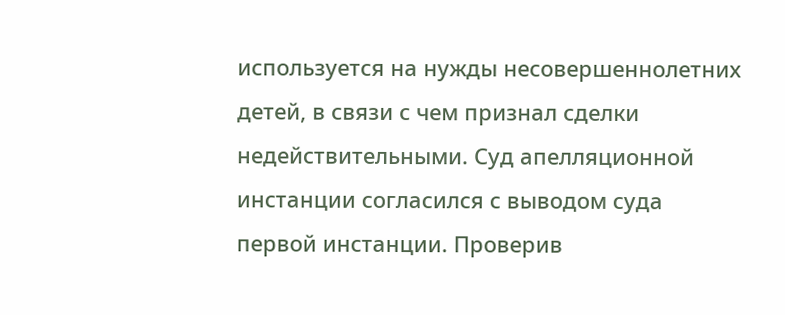используется на нужды несовершеннолетних детей, в связи с чем признал сделки недействительными. Суд апелляционной инстанции согласился с выводом суда первой инстанции. Проверив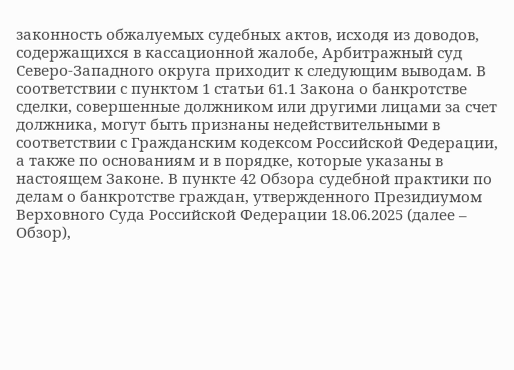законность обжалуемых судебных актов, исходя из доводов, содержащихся в кассационной жалобе, Арбитражный суд Северо-Западного округа приходит к следующим выводам. В соответствии с пунктом 1 статьи 61.1 Закона о банкротстве сделки, совершенные должником или другими лицами за счет должника, могут быть признаны недействительными в соответствии с Гражданским кодексом Российской Федерации, а также по основаниям и в порядке, которые указаны в настоящем Законе. В пункте 42 Обзора судебной практики по делам о банкротстве граждан, утвержденного Президиумом Верховного Суда Российской Федерации 18.06.2025 (далее – Обзор),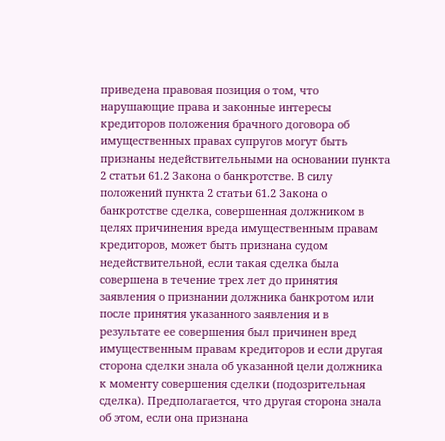приведена правовая позиция о том, что нарушающие права и законные интересы кредиторов положения брачного договора об имущественных правах супругов могут быть признаны недействительными на основании пункта 2 статьи 61.2 Закона о банкротстве. В силу положений пункта 2 статьи 61.2 Закона о банкротстве сделка, совершенная должником в целях причинения вреда имущественным правам кредиторов, может быть признана судом недействительной, если такая сделка была совершена в течение трех лет до принятия заявления о признании должника банкротом или после принятия указанного заявления и в результате ее совершения был причинен вред имущественным правам кредиторов и если другая сторона сделки знала об указанной цели должника к моменту совершения сделки (подозрительная сделка). Предполагается, что другая сторона знала об этом, если она признана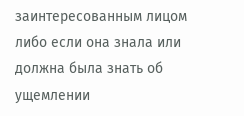заинтересованным лицом либо если она знала или должна была знать об ущемлении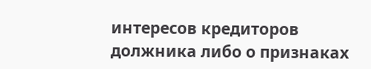интересов кредиторов должника либо о признаках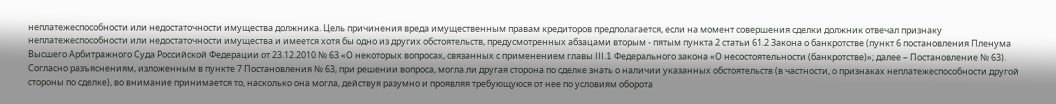неплатежеспособности или недостаточности имущества должника. Цель причинения вреда имущественным правам кредиторов предполагается, если на момент совершения сделки должник отвечал признаку неплатежеспособности или недостаточности имущества и имеется хотя бы одно из других обстоятельств, предусмотренных абзацами вторым - пятым пункта 2 статьи 61.2 Закона о банкротстве (пункт 6 постановления Пленума Высшего Арбитражного Суда Российской Федерации от 23.12.2010 № 63 «О некоторых вопросах, связанных с применением главы III.1 Федерального закона «О несостоятельности (банкротстве)»; далее – Постановление № 63). Согласно разъяснениям, изложенным в пункте 7 Постановления № 63, при решении вопроса, могла ли другая сторона по сделке знать о наличии указанных обстоятельств (в частности, о признаках неплатежеспособности другой стороны по сделке), во внимание принимается то, насколько она могла, действуя разумно и проявляя требующуюся от нее по условиям оборота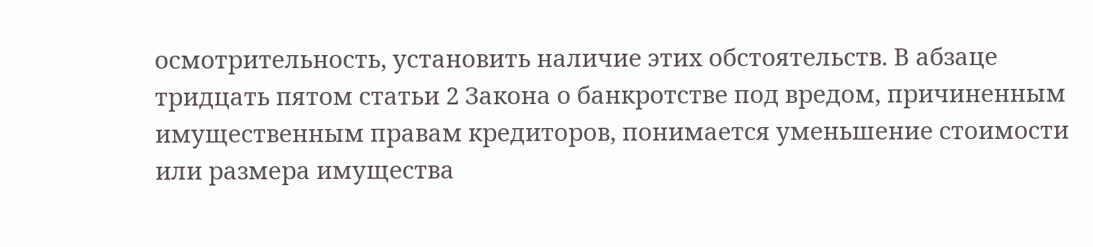осмотрительность, установить наличие этих обстоятельств. В абзаце тридцать пятом статьи 2 Закона о банкротстве под вредом, причиненным имущественным правам кредиторов, понимается уменьшение стоимости или размера имущества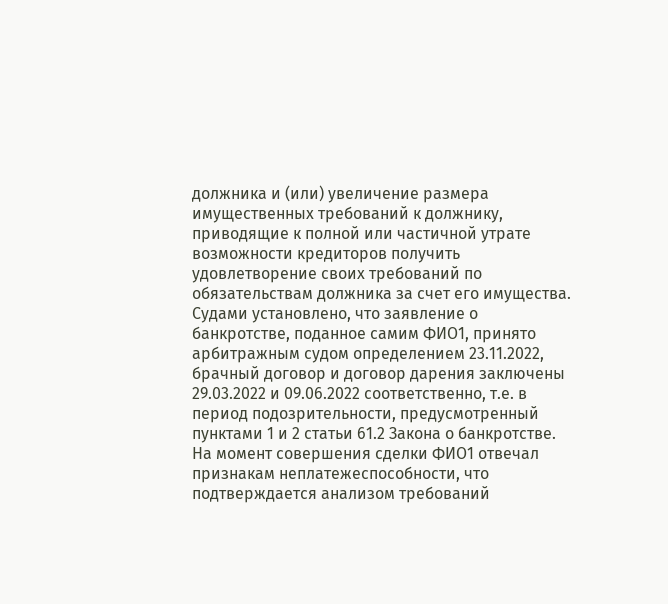должника и (или) увеличение размера имущественных требований к должнику, приводящие к полной или частичной утрате возможности кредиторов получить удовлетворение своих требований по обязательствам должника за счет его имущества. Судами установлено, что заявление о банкротстве, поданное самим ФИО1, принято арбитражным судом определением 23.11.2022, брачный договор и договор дарения заключены 29.03.2022 и 09.06.2022 соответственно, т.е. в период подозрительности, предусмотренный пунктами 1 и 2 статьи 61.2 Закона о банкротстве. На момент совершения сделки ФИО1 отвечал признакам неплатежеспособности, что подтверждается анализом требований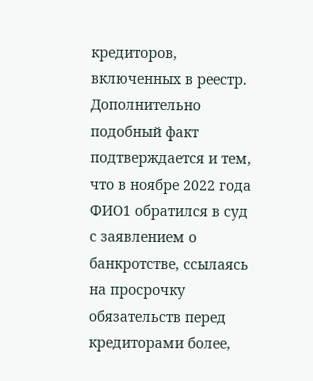кредиторов, включенных в реестр. Дополнительно подобный факт подтверждается и тем, что в ноябре 2022 года ФИО1 обратился в суд с заявлением о банкротстве, ссылаясь на просрочку обязательств перед кредиторами более,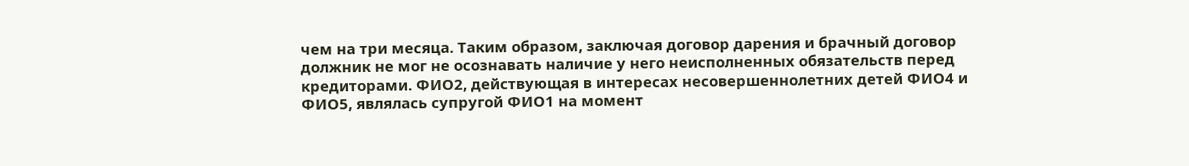чем на три месяца. Таким образом, заключая договор дарения и брачный договор должник не мог не осознавать наличие у него неисполненных обязательств перед кредиторами. ФИО2, действующая в интересах несовершеннолетних детей ФИО4 и ФИО5, являлась супругой ФИО1 на момент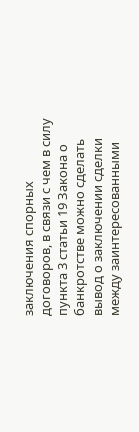заключения спорных договоров, в связи с чем в силу пункта 3 статьи 19 Закона о банкротстве можно сделать вывод о заключении сделки между заинтересованными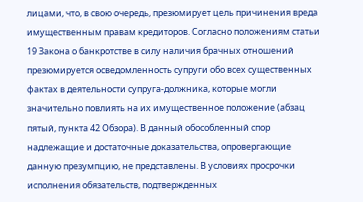лицами, что, в свою очередь, презюмирует цель причинения вреда имущественным правам кредиторов. Согласно положениям статьи 19 Закона о банкротстве в силу наличия брачных отношений презюмируется осведомленность супруги обо всех существенных фактах в деятельности супруга-должника, которые могли значительно повлиять на их имущественное положение (абзац пятый, пункта 42 Обзора). В данный обособленный спор надлежащие и достаточные доказательства, опровергающие данную презумпцию, не представлены. В условиях просрочки исполнения обязательств, подтвержденных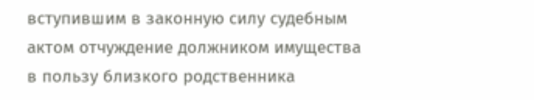вступившим в законную силу судебным актом отчуждение должником имущества в пользу близкого родственника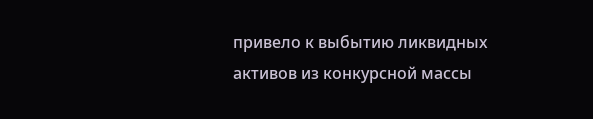привело к выбытию ликвидных активов из конкурсной массы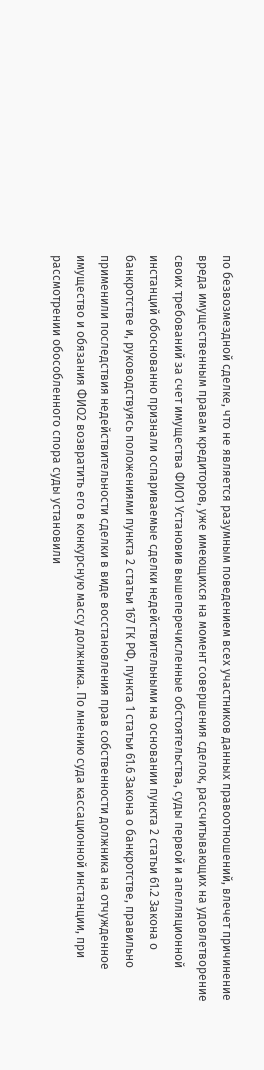по безвозмездной сделке, что не является разумным поведением всех участников данных правоотношений, влечет причинение вреда имущественным правам кредиторов, уже имеющихся на момент совершения сделок, рассчитывающих на удовлетворение своих требований за счет имущества ФИО1 Установив вышеперечисленные обстоятельства, суды первой и апелляционной инстанций обоснованно признали оспариваемые сделки недействительными на основании пункта 2 статьи 61.2 Закона о банкротстве и, руководствуясь положениями пункта 2 статьи 167 ГК РФ, пункта 1 статьи 61.6 Закона о банкротстве, правильно применили последствия недействительности сделки в виде восстановления прав собственности должника на отчужденное имущество и обязания ФИО2 возвратить его в конкурсную массу должника. По мнению суда кассационной инстанции, при рассмотрении обособленного спора суды установили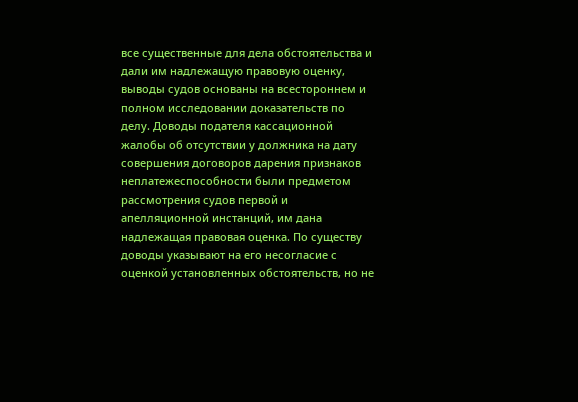все существенные для дела обстоятельства и дали им надлежащую правовую оценку, выводы судов основаны на всестороннем и полном исследовании доказательств по делу. Доводы подателя кассационной жалобы об отсутствии у должника на дату совершения договоров дарения признаков неплатежеспособности были предметом рассмотрения судов первой и апелляционной инстанций, им дана надлежащая правовая оценка. По существу доводы указывают на его несогласие с оценкой установленных обстоятельств, но не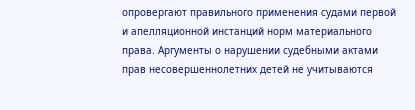опровергают правильного применения судами первой и апелляционной инстанций норм материального права. Аргументы о нарушении судебными актами прав несовершеннолетних детей не учитываются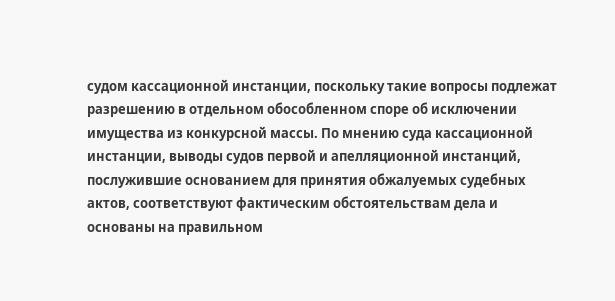судом кассационной инстанции, поскольку такие вопросы подлежат разрешению в отдельном обособленном споре об исключении имущества из конкурсной массы. По мнению суда кассационной инстанции, выводы судов первой и апелляционной инстанций, послужившие основанием для принятия обжалуемых судебных актов, соответствуют фактическим обстоятельствам дела и основаны на правильном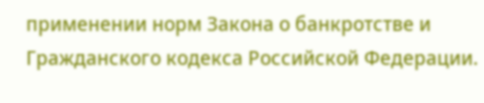применении норм Закона о банкротстве и Гражданского кодекса Российской Федерации.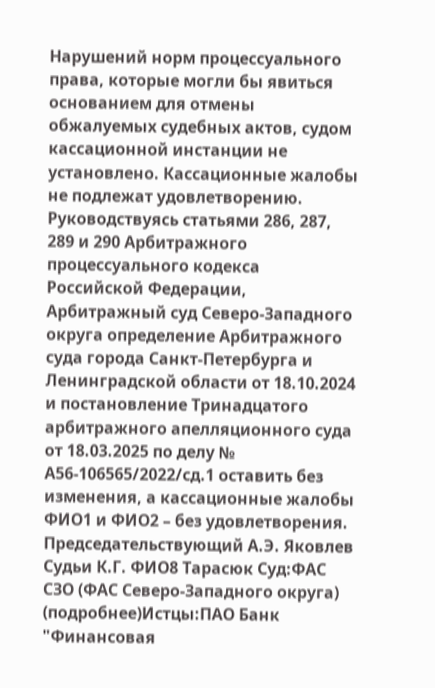Нарушений норм процессуального права, которые могли бы явиться основанием для отмены обжалуемых судебных актов, судом кассационной инстанции не установлено. Кассационные жалобы не подлежат удовлетворению. Руководствуясь статьями 286, 287, 289 и 290 Арбитражного процессуального кодекса Российской Федерации, Арбитражный суд Северо-Западного округа определение Арбитражного суда города Санкт-Петербурга и Ленинградской области от 18.10.2024 и постановление Тринадцатого арбитражного апелляционного суда от 18.03.2025 по делу № А56-106565/2022/сд.1 оставить без изменения, а кассационные жалобы ФИО1 и ФИО2 – без удовлетворения. Председательствующий А.Э. Яковлев Судьи К.Г. ФИО8 Тарасюк Суд:ФАС СЗО (ФАС Северо-Западного округа) (подробнее)Истцы:ПАО Банк "Финансовая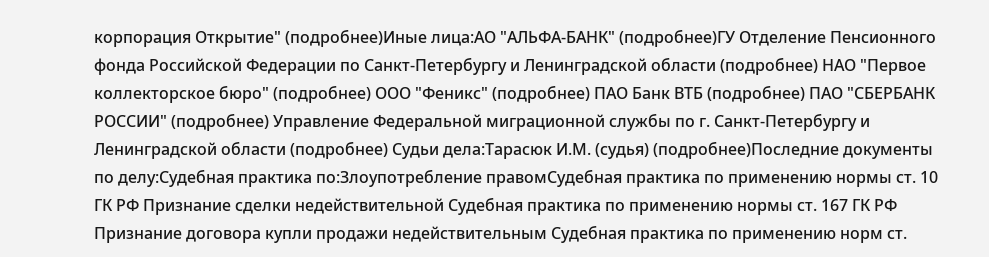корпорация Открытие" (подробнее)Иные лица:АО "АЛЬФА-БАНК" (подробнее)ГУ Отделение Пенсионного фонда Российской Федерации по Санкт-Петербургу и Ленинградской области (подробнее) НАО "Первое коллекторское бюро" (подробнее) ООО "Феникс" (подробнее) ПАО Банк ВТБ (подробнее) ПАО "СБЕРБАНК РОССИИ" (подробнее) Управление Федеральной миграционной службы по г. Санкт-Петербургу и Ленинградской области (подробнее) Судьи дела:Тарасюк И.М. (судья) (подробнее)Последние документы по делу:Судебная практика по:Злоупотребление правомСудебная практика по применению нормы ст. 10 ГК РФ Признание сделки недействительной Судебная практика по применению нормы ст. 167 ГК РФ Признание договора купли продажи недействительным Судебная практика по применению норм ст.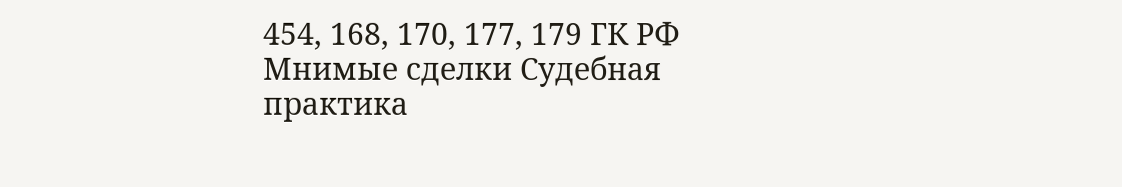454, 168, 170, 177, 179 ГК РФ
Мнимые сделки Судебная практика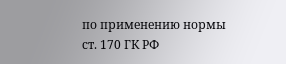по применению нормы ст. 170 ГК РФ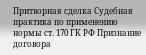Притворная сделка Судебная практика по применению нормы ст. 170 ГК РФ Признание договора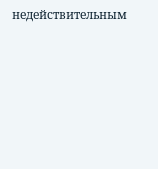недействительным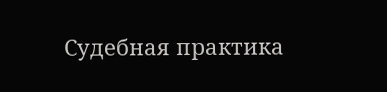Судебная практика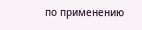по применению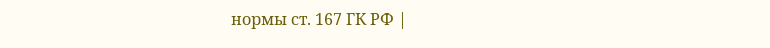нормы ст. 167 ГК РФ |